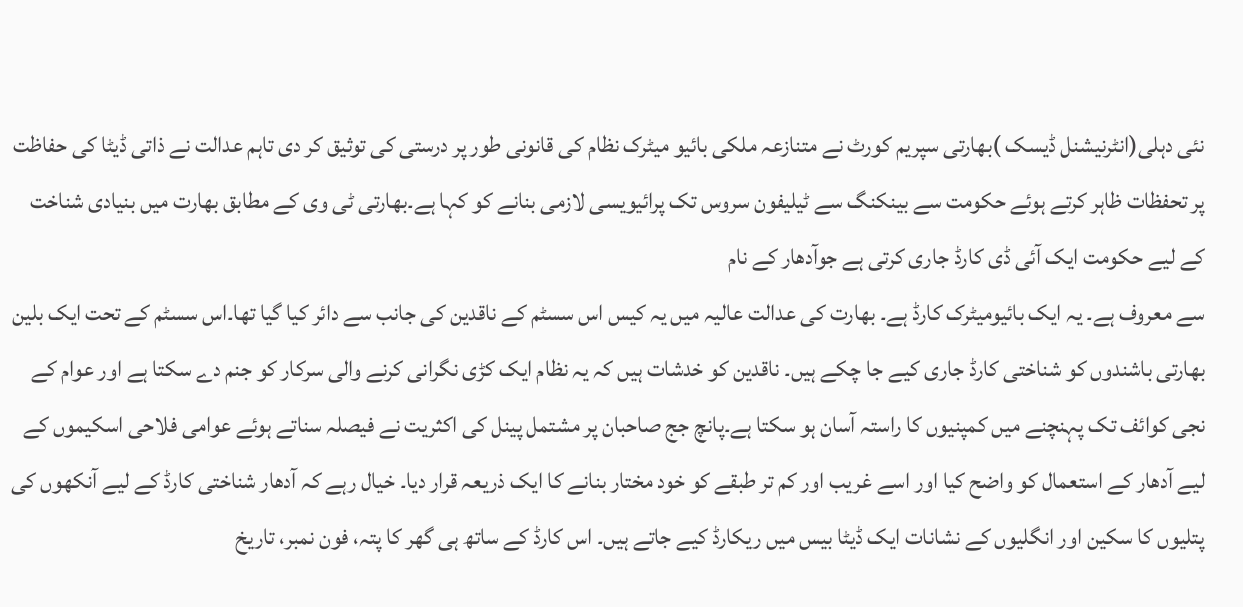نئی دہلی(انٹرنیشنل ڈیسک )بھارتی سپریم کورٹ نے متنازعہ ملکی بائیو میٹرک نظام کی قانونی طور پر درستی کی توثیق کر دی تاہم عدالت نے ذاتی ڈیٹا کی حفاظت پر تحفظات ظاہر کرتے ہوئے حکومت سے بینکنگ سے ٹیلیفون سروس تک پرائیویسی لازمی بنانے کو کہا ہے۔بھارتی ٹی وی کے مطابق بھارت میں بنیادی شناخت کے لیے حکومت ایک آئی ڈی کارڈ جاری کرتی ہے جوآدھار کے نام
سے معروف ہے۔ یہ ایک بائیومیٹرک کارڈ ہے۔ بھارت کی عدالت عالیہ میں یہ کیس اس سسٹم کے ناقدین کی جانب سے دائر کیا گیا تھا۔اس سسٹم کے تحت ایک بلین بھارتی باشندوں کو شناختی کارڈ جاری کیے جا چکے ہیں۔ ناقدین کو خدشات ہیں کہ یہ نظام ایک کڑی نگرانی کرنے والی سرکار کو جنم دے سکتا ہے اور عوام کے نجی کوائف تک پہنچنے میں کمپنیوں کا راستہ آسان ہو سکتا ہے۔پانچ جج صاحبان پر مشتمل پینل کی اکثریت نے فیصلہ سناتے ہوئے عوامی فلاحی اسکیموں کے لیے آدھار کے استعمال کو واضح کیا اور اسے غریب اور کم تر طبقے کو خود مختار بنانے کا ایک ذریعہ قرار دیا۔ خیال رہے کہ آدھار شناختی کارڈ کے لیے آنکھوں کی پتلیوں کا سکین اور انگلیوں کے نشانات ایک ڈیٹا بیس میں ریکارڈ کیے جاتے ہیں۔ اس کارڈ کے ساتھ ہی گھر کا پتہ، فون نمبر، تاریخ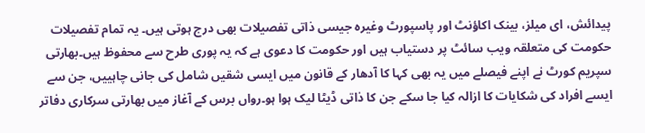پیدائش، ای میلز، بینک اکاؤنٹ اور پاسپورٹ وغیرہ جیسی ذاتی تفصیلات بھی درج ہوتی ہیں۔ یہ تمام تفصیلات حکومت کی متعلقہ ویب سائٹ پر دستیاب ہیں اور حکومت کا دعوی ہے کہ یہ پوری طرح سے محفوظ ہیں۔بھارتی سپریم کورٹ نے اپنے فیصلے میں یہ بھی کہا کا آدھار کے قانون میں ایسی شقیں شامل کی جانی چاہییں، جن سے ایسے افراد کی شکایات کا ازالہ کیا جا سکے جن کا ذاتی ڈیٹا لیک ہوا ہو۔رواں برس کے آغاز میں بھارتی سرکاری دفاتر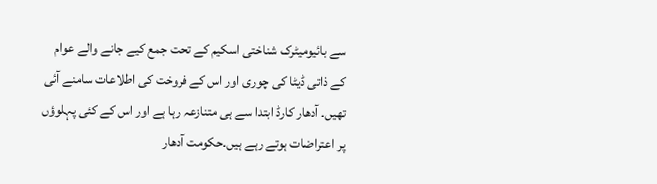سے بائیومیٹرک شناختی اسکیم کے تحت جمع کیے جانے والے عوام کے ذاتی ڈیٹا کی چوری اور اس کے فروخت کی اطلاعات سامنے آئی تھیں۔ آدھار کارڈ ابتدا سے ہی متنازعہ رہا ہے اور اس کے کئی پہلوؤں پر اعتراضات ہوتے رہے ہیں۔حکومت آدھار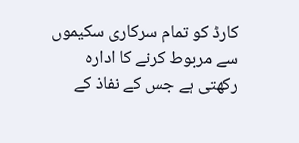کارڈ کو تمام سرکاری سکیموں سے مربوط کرنے کا ادارہ رکھتی ہے جس کے نفاذ کے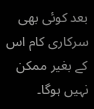بعد کوئی بھی سرکاری کام اس کے بغیر ممکن نہیں ہوگا۔